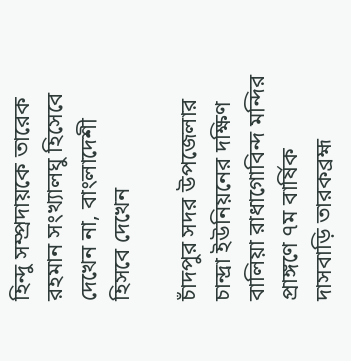হিন্দু সম্প্রদায়কে তারেক রহমান সংখ্যালঘু হিসেবে দেখেন না, বাংলাদেশী হিসবে দেখেন

চাঁদপুর সদর উপজেলার চান্দ্রা ইউনিয়নের দক্ষিণ বালিয়া রাধাগোবিন্দ মন্দির প্রাঙ্গণে ৭ম বার্ষিক দাসবাড়ি তারকব্রহ্ম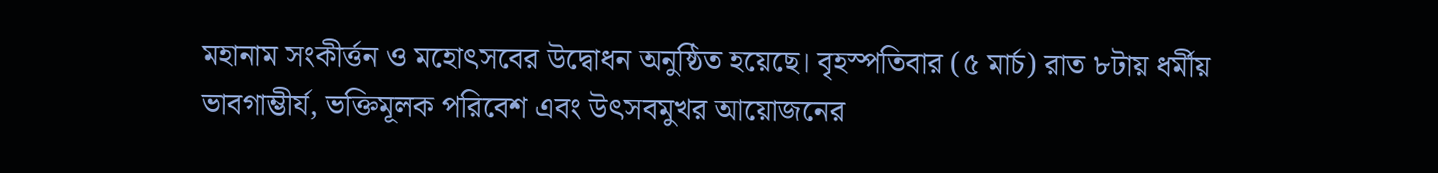মহানাম সংকীর্ত্তন ও মহোৎসবের উদ্বোধন অনুষ্ঠিত হয়েছে। বৃহস্পতিবার (৫ মার্চ) রাত ৮টায় ধর্মীয় ভাবগাম্ভীর্য, ভক্তিমূলক পরিবেশ এবং উৎসবমুখর আয়োজনের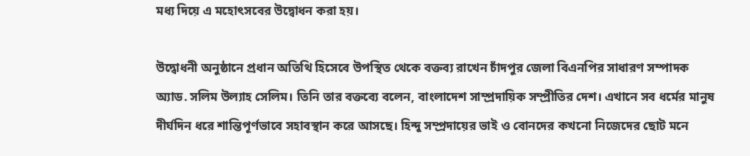মধ্য দিয়ে এ মহোৎসবের উদ্বোধন করা হয়।

উদ্বোধনী অনুষ্ঠানে প্রধান অতিথি হিসেবে উপস্থিত থেকে বক্তব্য রাখেন চাঁদপুর জেলা বিএনপির সাধারণ সম্পাদক অ্যাড. সলিম উল্যাহ সেলিম। তিনি তার বক্তব্যে বলেন, বাংলাদেশ সাম্প্রদায়িক সম্প্রীতির দেশ। এখানে সব ধর্মের মানুষ দীর্ঘদিন ধরে শান্তিপূর্ণভাবে সহাবস্থান করে আসছে। হিন্দু সম্প্রদায়ের ভাই ও বোনদের কখনো নিজেদের ছোট মনে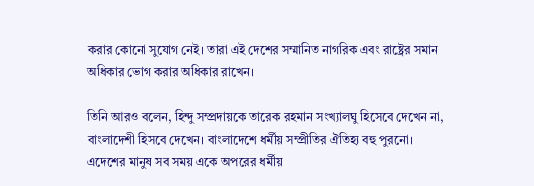করার কোনো সুযোগ নেই। তারা এই দেশের সম্মানিত নাগরিক এবং রাষ্ট্রের সমান অধিকার ভোগ করার অধিকার রাখেন।

তিনি আরও বলেন, হিন্দু সম্প্রদায়কে তারেক রহমান সংখ্যালঘু হিসেবে দেখেন না, বাংলাদেশী হিসবে দেখেন। বাংলাদেশে ধর্মীয় সম্প্রীতির ঐতিহ্য বহু পুরনো। এদেশের মানুষ সব সময় একে অপরের ধর্মীয়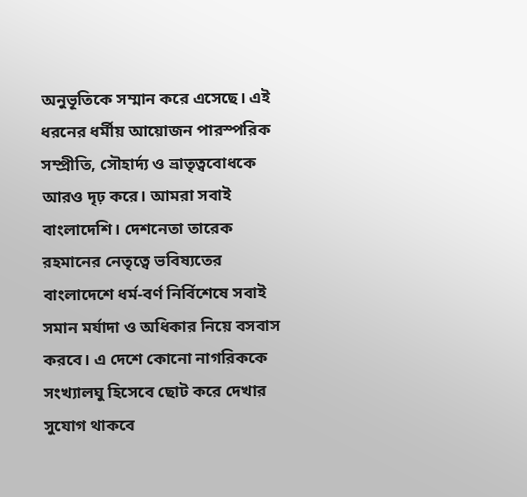অনুভূতিকে সম্মান করে এসেছে। এই ধরনের ধর্মীয় আয়োজন পারস্পরিক সম্প্রীতি, সৌহার্দ্য ও ভ্রাতৃত্ববোধকে আরও দৃঢ় করে। আমরা সবাই বাংলাদেশি। দেশনেতা তারেক রহমানের নেতৃত্বে ভবিষ্যতের বাংলাদেশে ধর্ম-বর্ণ নির্বিশেষে সবাই সমান মর্যাদা ও অধিকার নিয়ে বসবাস করবে। এ দেশে কোনো নাগরিককে সংখ্যালঘু হিসেবে ছোট করে দেখার সুযোগ থাকবে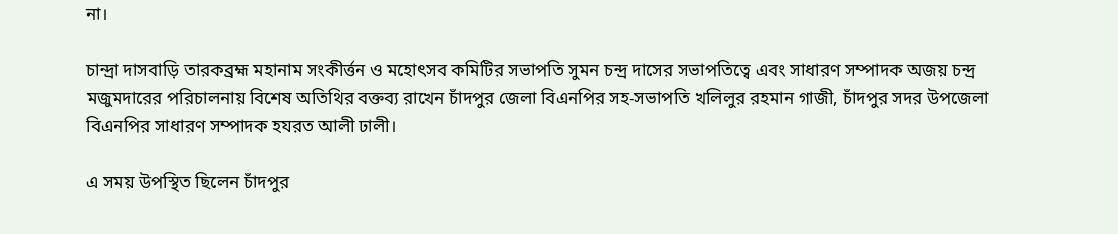না।

চান্দ্রা দাসবাড়ি তারকব্রহ্ম মহানাম সংকীর্ত্তন ও মহোৎসব কমিটির সভাপতি সুমন চন্দ্র দাসের সভাপতিত্বে এবং সাধারণ সম্পাদক অজয় চন্দ্র মজুমদারের পরিচালনায় বিশেষ অতিথির বক্তব্য রাখেন চাঁদপুর জেলা বিএনপির সহ-সভাপতি খলিলুর রহমান গাজী, চাঁদপুর সদর উপজেলা বিএনপির সাধারণ সম্পাদক হযরত আলী ঢালী।

এ সময় উপস্থিত ছিলেন চাঁদপুর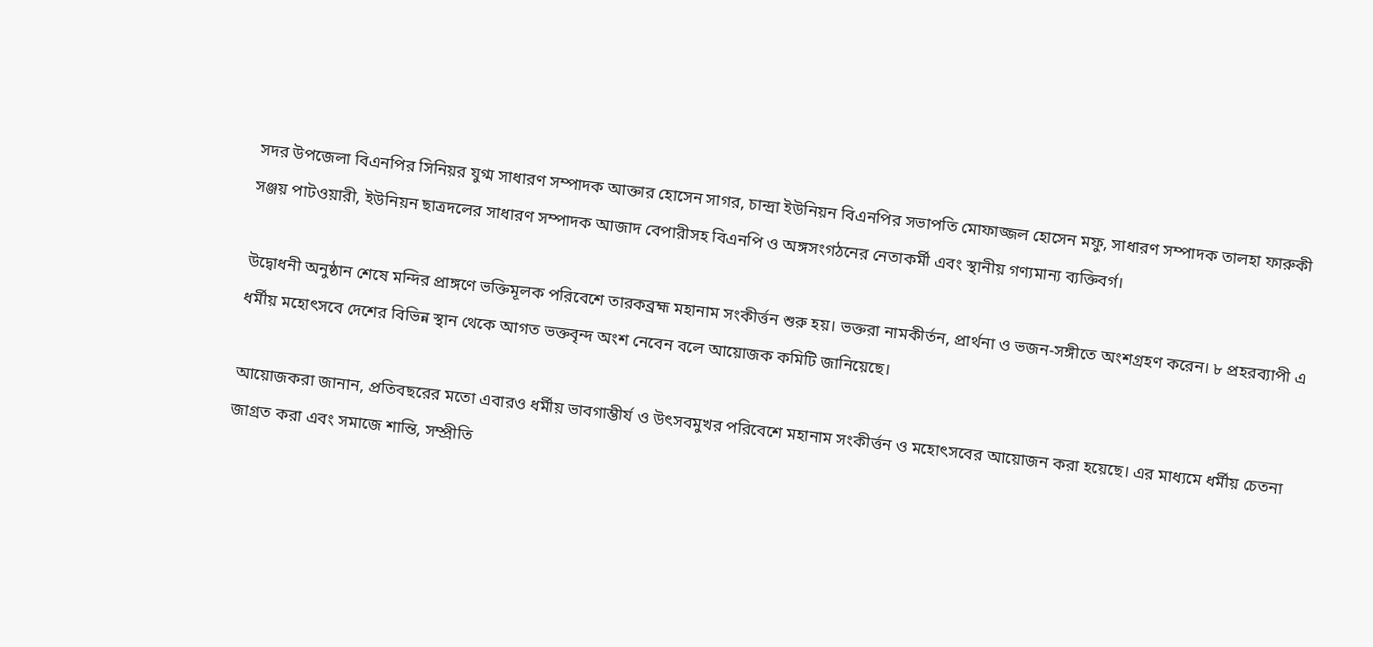সদর উপজেলা বিএনপির সিনিয়র যুগ্ম সাধারণ সম্পাদক আক্তার হোসেন সাগর, চান্দ্রা ইউনিয়ন বিএনপির সভাপতি মোফাজ্জল হোসেন মফু, সাধারণ সম্পাদক তালহা ফারুকী সঞ্জয় পাটওয়ারী, ইউনিয়ন ছাত্রদলের সাধারণ সম্পাদক আজাদ বেপারীসহ বিএনপি ও অঙ্গসংগঠনের নেতাকর্মী এবং স্থানীয় গণ্যমান্য ব্যক্তিবর্গ।

উদ্বোধনী অনুষ্ঠান শেষে মন্দির প্রাঙ্গণে ভক্তিমূলক পরিবেশে তারকব্রহ্ম মহানাম সংকীর্ত্তন শুরু হয়। ভক্তরা নামকীর্তন, প্রার্থনা ও ভজন-সঙ্গীতে অংশগ্রহণ করেন। ৮ প্রহরব্যাপী এ ধর্মীয় মহোৎসবে দেশের বিভিন্ন স্থান থেকে আগত ভক্তবৃন্দ অংশ নেবেন বলে আয়োজক কমিটি জানিয়েছে।

আয়োজকরা জানান, প্রতিবছরের মতো এবারও ধর্মীয় ভাবগাম্ভীর্য ও উৎসবমুখর পরিবেশে মহানাম সংকীর্ত্তন ও মহোৎসবের আয়োজন করা হয়েছে। এর মাধ্যমে ধর্মীয় চেতনা জাগ্রত করা এবং সমাজে শান্তি, সম্প্রীতি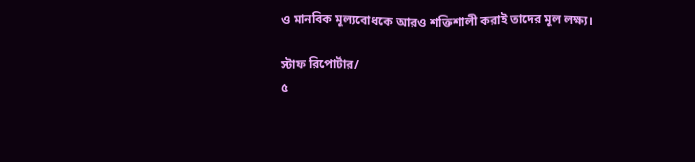ও মানবিক মূল্যবোধকে আরও শক্তিশালী করাই তাদের মূল লক্ষ্য।

স্টাফ রিপোর্টার/
৫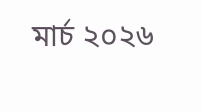মার্চ ২০২৬